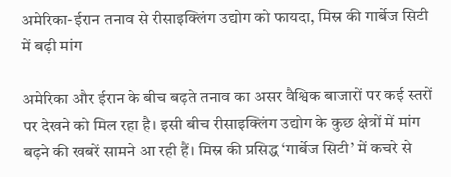अमेरिका-ईरान तनाव से रीसाइक्लिंग उद्योग को फायदा, मिस्र की गार्बेज सिटी में बढ़ी मांग

अमेरिका और ईरान के बीच बढ़ते तनाव का असर वैश्विक बाजारों पर कई स्तरों पर देखने को मिल रहा है। इसी बीच रीसाइक्लिंग उद्योग के कुछ क्षेत्रों में मांग बढ़ने की खबरें सामने आ रही हैं। मिस्र की प्रसिद्ध ‘गार्बेज सिटी’ में कचरे से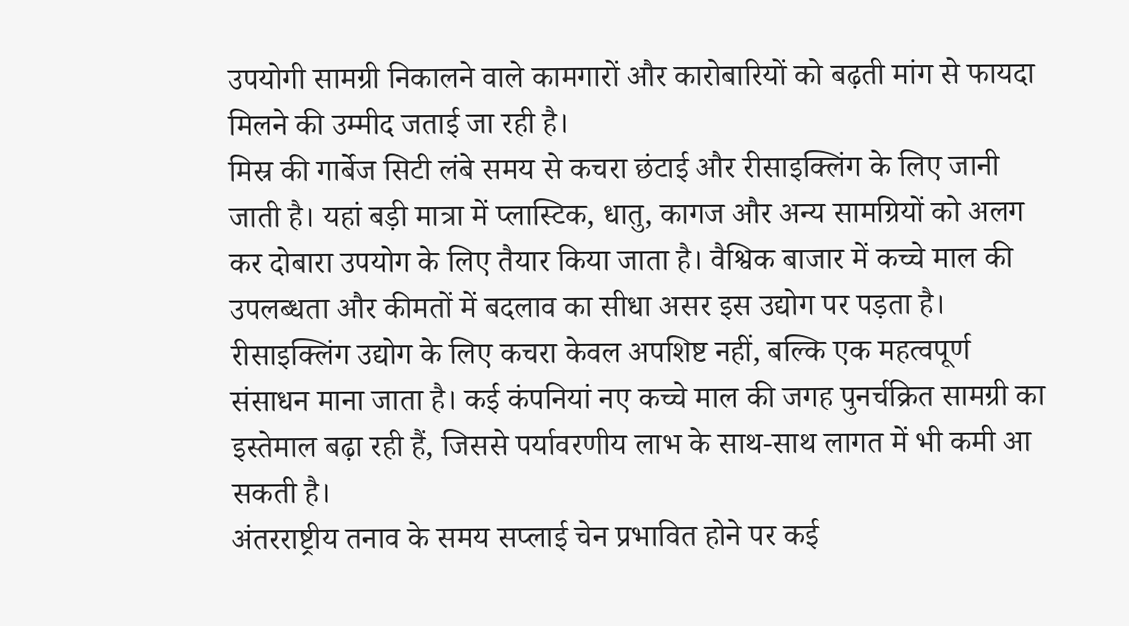उपयोगी सामग्री निकालने वाले कामगारों और कारोबारियों को बढ़ती मांग से फायदा मिलने की उम्मीद जताई जा रही है।
मिस्र की गार्बेज सिटी लंबे समय से कचरा छंटाई और रीसाइक्लिंग के लिए जानी जाती है। यहां बड़ी मात्रा में प्लास्टिक, धातु, कागज और अन्य सामग्रियों को अलग कर दोबारा उपयोग के लिए तैयार किया जाता है। वैश्विक बाजार में कच्चे माल की उपलब्धता और कीमतों में बदलाव का सीधा असर इस उद्योग पर पड़ता है।
रीसाइक्लिंग उद्योग के लिए कचरा केवल अपशिष्ट नहीं, बल्कि एक महत्वपूर्ण संसाधन माना जाता है। कई कंपनियां नए कच्चे माल की जगह पुनर्चक्रित सामग्री का इस्तेमाल बढ़ा रही हैं, जिससे पर्यावरणीय लाभ के साथ-साथ लागत में भी कमी आ सकती है।
अंतरराष्ट्रीय तनाव के समय सप्लाई चेन प्रभावित होने पर कई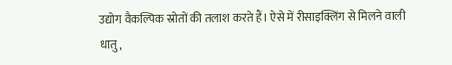उद्योग वैकल्पिक स्रोतों की तलाश करते हैं। ऐसे में रीसाइक्लिंग से मिलने वाली धातु,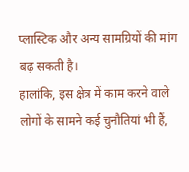प्लास्टिक और अन्य सामग्रियों की मांग बढ़ सकती है।
हालांकि, इस क्षेत्र में काम करने वाले लोगों के सामने कई चुनौतियां भी हैं,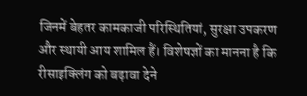जिनमें बेहतर कामकाजी परिस्थितियां, सुरक्षा उपकरण और स्थायी आय शामिल हैं। विशेषज्ञों का मानना है कि रीसाइक्लिंग को बढ़ावा देने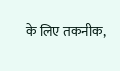के लिए तकनीक,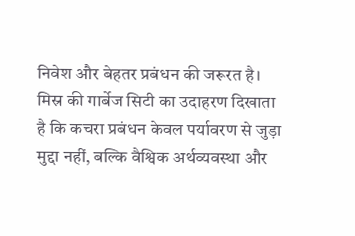निवेश और बेहतर प्रबंधन की जरूरत है।
मिस्र की गार्बेज सिटी का उदाहरण दिखाता है कि कचरा प्रबंधन केवल पर्यावरण से जुड़ा मुद्दा नहीं, बल्कि वैश्विक अर्थव्यवस्था और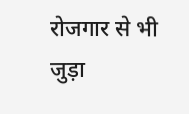रोजगार से भी जुड़ा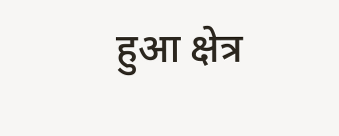हुआ क्षेत्र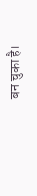बन चुका है।